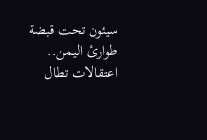سيئون تحت قبضة طوارئ اليمن.. اعتقالات تطال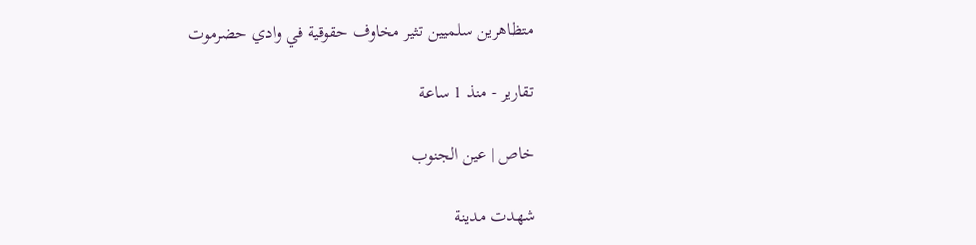متظاهرين سلميين تثير مخاوف حقوقية في وادي حضرموت

تقارير - منذ 1 ساعة

خاص | عين الجنوب

شهدت مدينة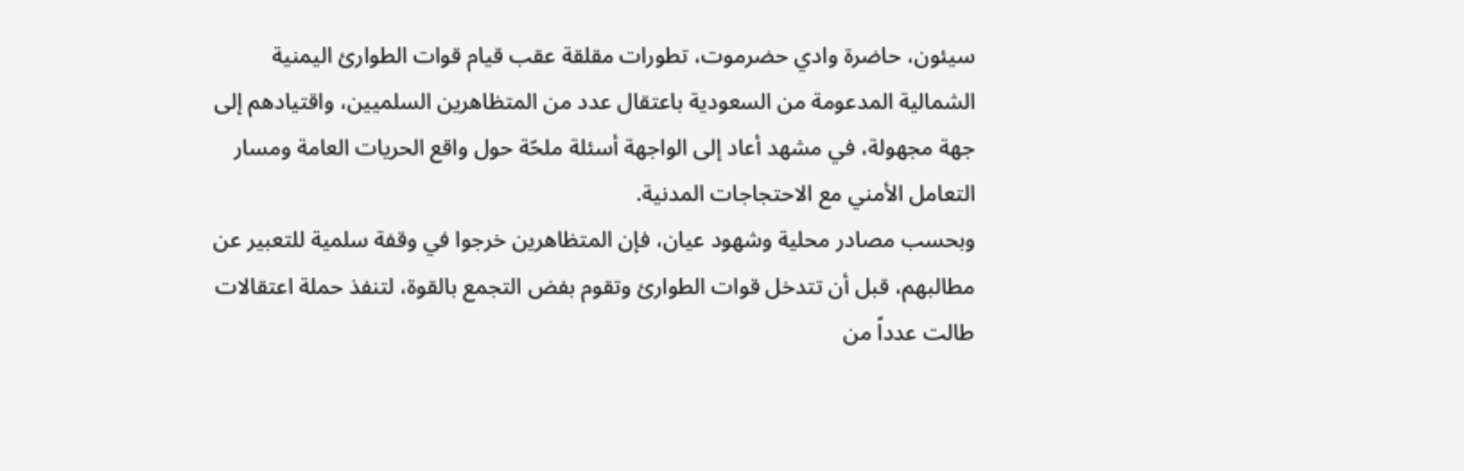سيئون، حاضرة وادي حضرموت، تطورات مقلقة عقب قيام قوات الطوارئ اليمنية الشمالية المدعومة من السعودية باعتقال عدد من المتظاهرين السلميين، واقتيادهم إلى جهة مجهولة، في مشهد أعاد إلى الواجهة أسئلة ملحّة حول واقع الحريات العامة ومسار التعامل الأمني مع الاحتجاجات المدنية.
وبحسب مصادر محلية وشهود عيان، فإن المتظاهرين خرجوا في وقفة سلمية للتعبير عن مطالبهم، قبل أن تتدخل قوات الطوارئ وتقوم بفض التجمع بالقوة، لتنفذ حملة اعتقالات طالت عدداً من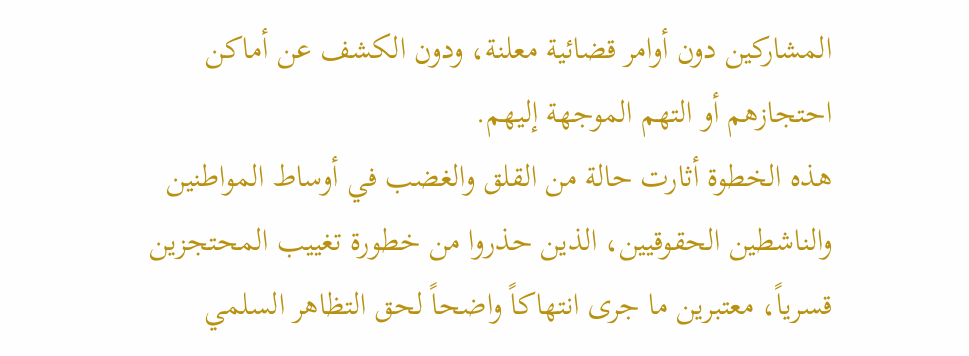المشاركين دون أوامر قضائية معلنة، ودون الكشف عن أماكن احتجازهم أو التهم الموجهة إليهم.
هذه الخطوة أثارت حالة من القلق والغضب في أوساط المواطنين والناشطين الحقوقيين، الذين حذروا من خطورة تغييب المحتجزين قسرياً، معتبرين ما جرى انتهاكاً واضحاً لحق التظاهر السلمي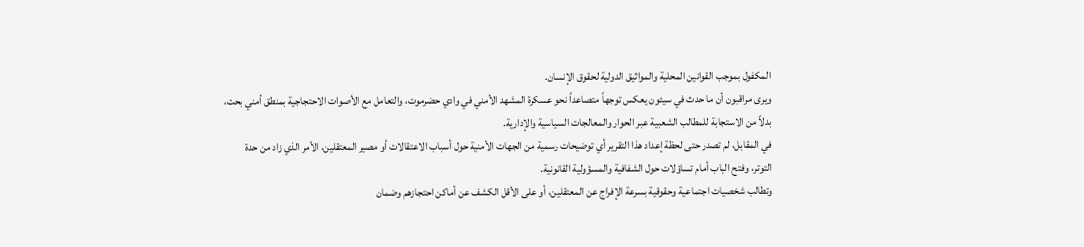المكفول بموجب القوانين المحلية والمواثيق الدولية لحقوق الإنسان.
ويرى مراقبون أن ما حدث في سيئون يعكس توجهاً متصاعداً نحو عسكرة المشهد الأمني في وادي حضرموت، والتعامل مع الأصوات الاحتجاجية بمنطق أمني بحت، بدلاً من الاستجابة للمطالب الشعبية عبر الحوار والمعالجات السياسية والإدارية.
في المقابل، لم تصدر حتى لحظة إعداد هذا التقرير أي توضيحات رسمية من الجهات الأمنية حول أسباب الاعتقالات أو مصير المعتقلين، الأمر الذي زاد من حدة التوتر، وفتح الباب أمام تساؤلات حول الشفافية والمسؤولية القانونية.
وتطالب شخصيات اجتماعية وحقوقية بسرعة الإفراج عن المعتقلين، أو على الأقل الكشف عن أماكن احتجازهم وضمان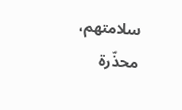سلامتهم، محذّرة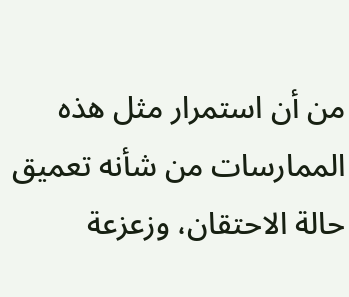من أن استمرار مثل هذه الممارسات من شأنه تعميق حالة الاحتقان، وزعزعة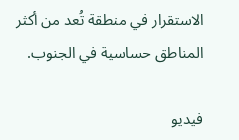الاستقرار في منطقة تُعد من أكثر المناطق حساسية في الجنوب.

فيديو